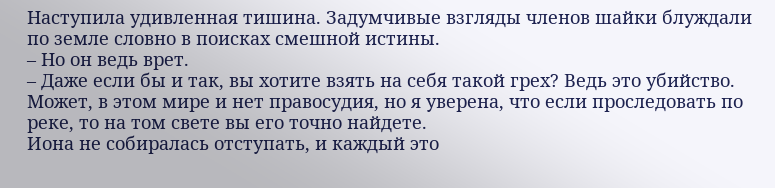Наступила удивленная тишина. Задумчивые взгляды членов шайки блуждали по земле словно в поисках смешной истины.
– Но он ведь врет.
– Даже если бы и так, вы хотите взять на себя такой грех? Ведь это убийство. Может, в этом мире и нет правосудия, но я уверена, что если проследовать по реке, то на том свете вы его точно найдете.
Иона не собиралась отступать, и каждый это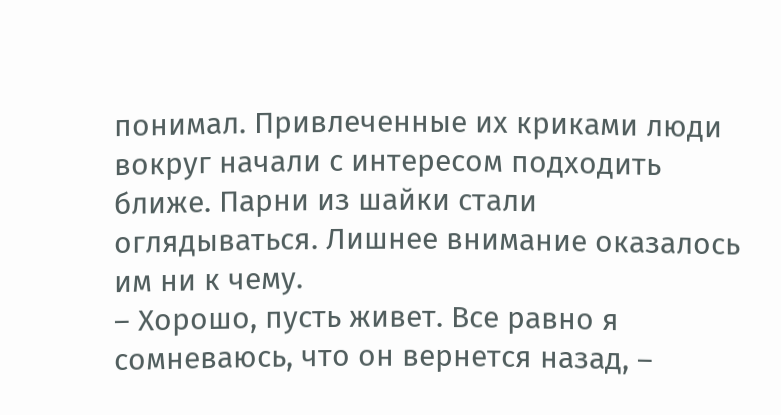понимал. Привлеченные их криками люди вокруг начали с интересом подходить ближе. Парни из шайки стали оглядываться. Лишнее внимание оказалось им ни к чему.
– Хорошо, пусть живет. Все равно я сомневаюсь, что он вернется назад, –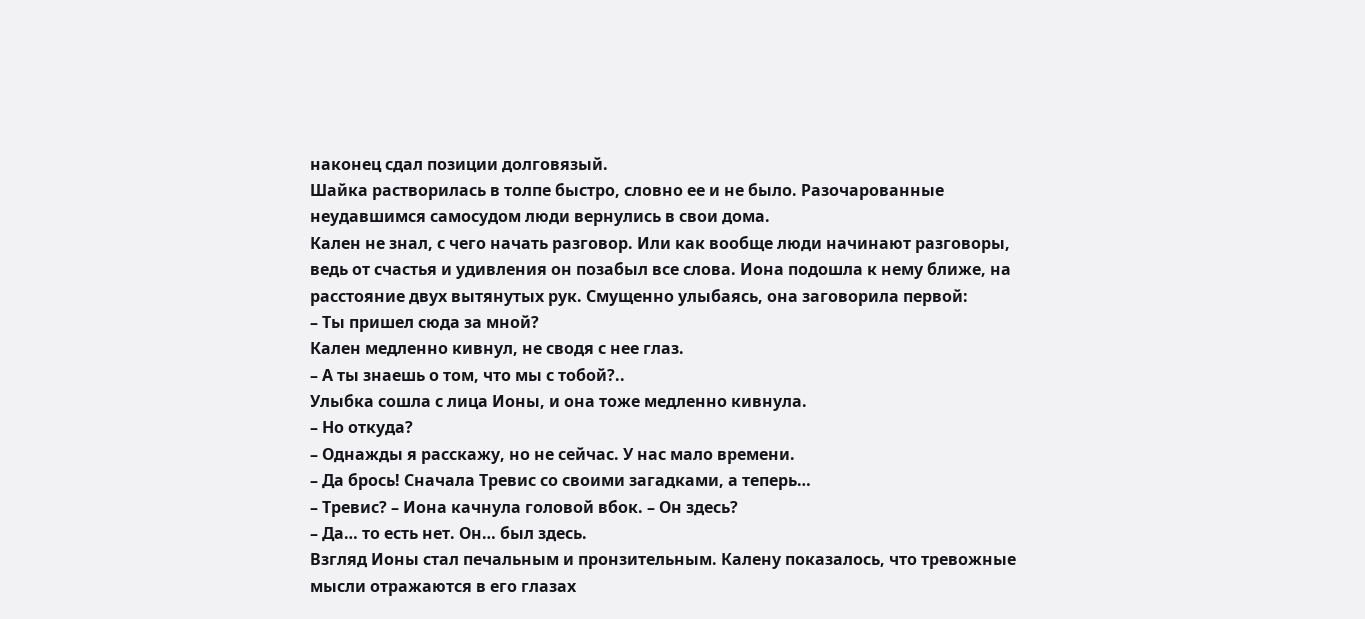наконец сдал позиции долговязый.
Шайка растворилась в толпе быстро, словно ее и не было. Разочарованные неудавшимся самосудом люди вернулись в свои дома.
Кален не знал, с чего начать разговор. Или как вообще люди начинают разговоры, ведь от счастья и удивления он позабыл все слова. Иона подошла к нему ближе, на расстояние двух вытянутых рук. Смущенно улыбаясь, она заговорила первой:
– Ты пришел сюда за мной?
Кален медленно кивнул, не сводя с нее глаз.
– А ты знаешь о том, что мы с тобой?..
Улыбка сошла с лица Ионы, и она тоже медленно кивнула.
– Но откуда?
– Однажды я расскажу, но не сейчас. У нас мало времени.
– Да брось! Сначала Тревис со своими загадками, а теперь…
– Тревис? – Иона качнула головой вбок. – Он здесь?
– Да… то есть нет. Он… был здесь.
Взгляд Ионы стал печальным и пронзительным. Калену показалось, что тревожные мысли отражаются в его глазах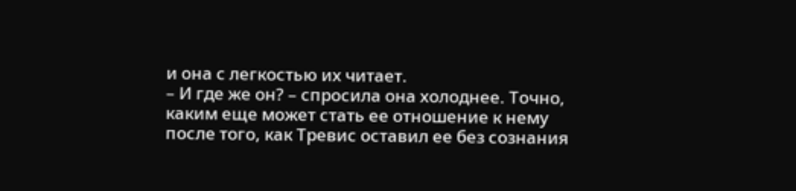и она с легкостью их читает.
– И где же он? – спросила она холоднее. Точно, каким еще может стать ее отношение к нему после того, как Тревис оставил ее без сознания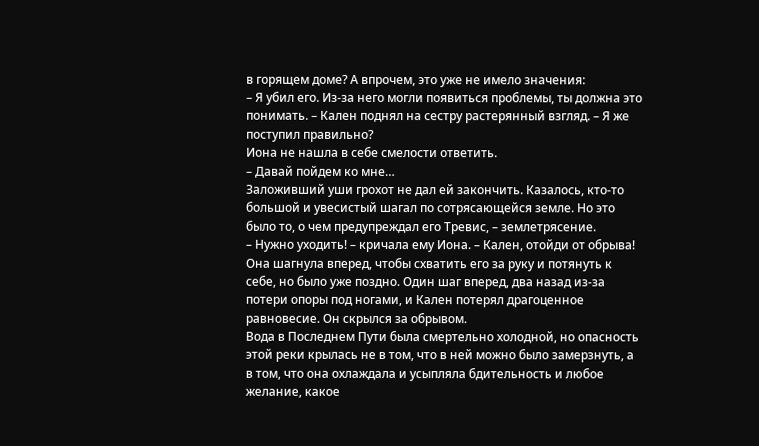в горящем доме? А впрочем, это уже не имело значения:
– Я убил его. Из-за него могли появиться проблемы, ты должна это понимать. – Кален поднял на сестру растерянный взгляд. – Я же поступил правильно?
Иона не нашла в себе смелости ответить.
– Давай пойдем ко мне…
Заложивший уши грохот не дал ей закончить. Казалось, кто-то большой и увесистый шагал по сотрясающейся земле. Но это было то, о чем предупреждал его Тревис, – землетрясение.
– Нужно уходить! – кричала ему Иона. – Кален, отойди от обрыва!
Она шагнула вперед, чтобы схватить его за руку и потянуть к себе, но было уже поздно. Один шаг вперед, два назад из-за потери опоры под ногами, и Кален потерял драгоценное равновесие. Он скрылся за обрывом.
Вода в Последнем Пути была смертельно холодной, но опасность этой реки крылась не в том, что в ней можно было замерзнуть, а в том, что она охлаждала и усыпляла бдительность и любое желание, какое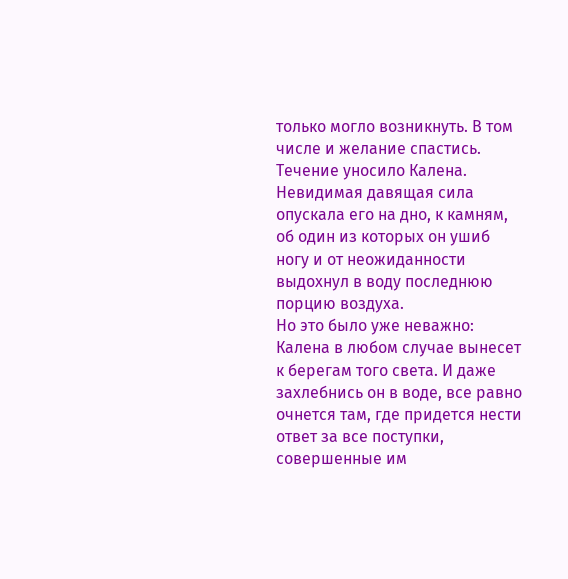только могло возникнуть. В том числе и желание спастись.
Течение уносило Калена. Невидимая давящая сила опускала его на дно, к камням, об один из которых он ушиб ногу и от неожиданности выдохнул в воду последнюю порцию воздуха.
Но это было уже неважно: Калена в любом случае вынесет к берегам того света. И даже захлебнись он в воде, все равно очнется там, где придется нести ответ за все поступки, совершенные им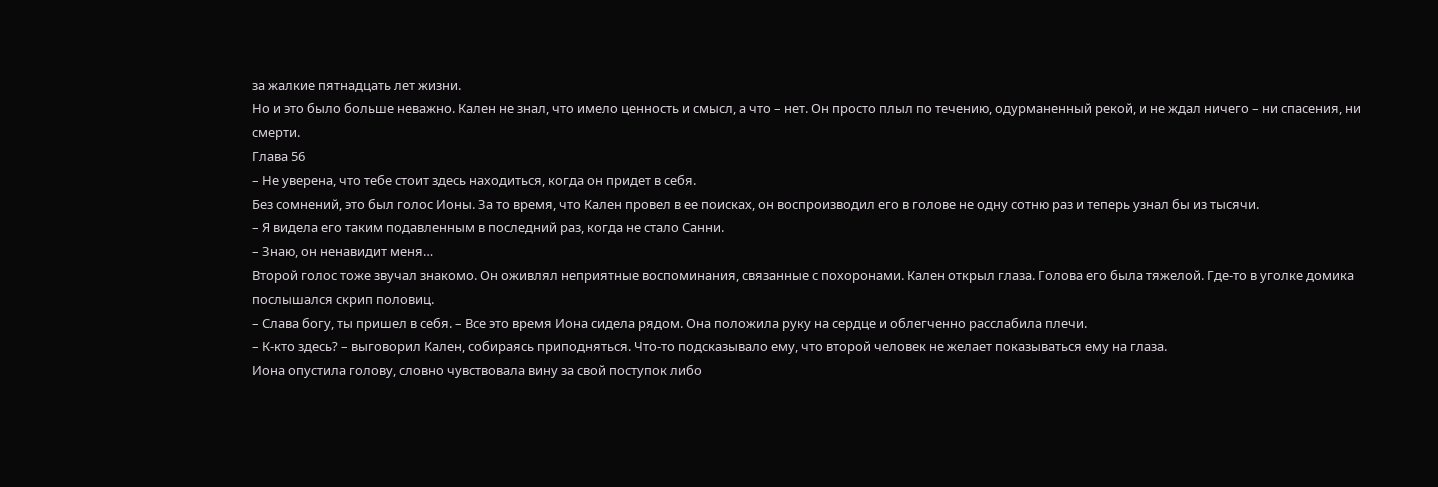за жалкие пятнадцать лет жизни.
Но и это было больше неважно. Кален не знал, что имело ценность и смысл, а что – нет. Он просто плыл по течению, одурманенный рекой, и не ждал ничего – ни спасения, ни смерти.
Глава 56
– Не уверена, что тебе стоит здесь находиться, когда он придет в себя.
Без сомнений, это был голос Ионы. За то время, что Кален провел в ее поисках, он воспроизводил его в голове не одну сотню раз и теперь узнал бы из тысячи.
– Я видела его таким подавленным в последний раз, когда не стало Санни.
– Знаю, он ненавидит меня…
Второй голос тоже звучал знакомо. Он оживлял неприятные воспоминания, связанные с похоронами. Кален открыл глаза. Голова его была тяжелой. Где-то в уголке домика послышался скрип половиц.
– Слава богу, ты пришел в себя. – Все это время Иона сидела рядом. Она положила руку на сердце и облегченно расслабила плечи.
– К-кто здесь? – выговорил Кален, собираясь приподняться. Что-то подсказывало ему, что второй человек не желает показываться ему на глаза.
Иона опустила голову, словно чувствовала вину за свой поступок либо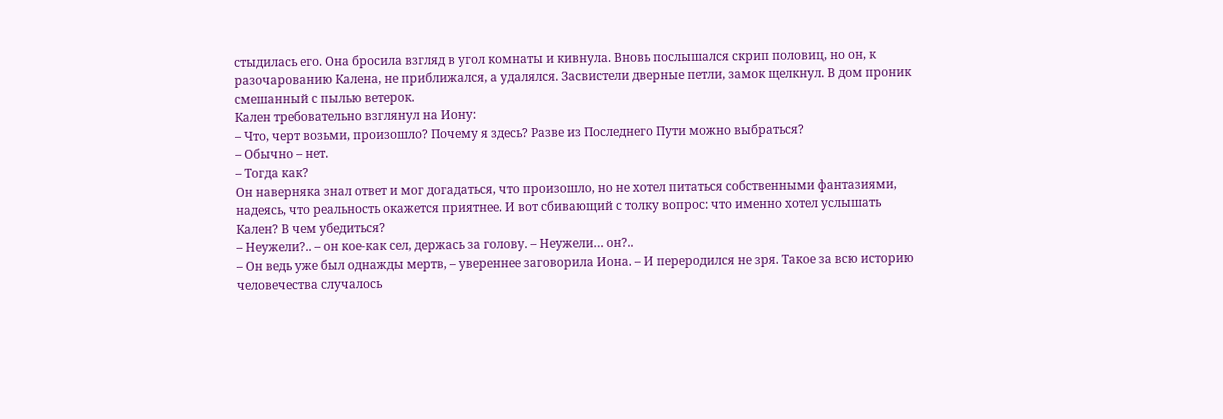стыдилась его. Она бросила взгляд в угол комнаты и кивнула. Вновь послышался скрип половиц, но он, к разочарованию Калена, не приближался, а удалялся. Засвистели дверные петли, замок щелкнул. В дом проник смешанный с пылью ветерок.
Кален требовательно взглянул на Иону:
– Что, черт возьми, произошло? Почему я здесь? Разве из Последнего Пути можно выбраться?
– Обычно – нет.
– Тогда как?
Он наверняка знал ответ и мог догадаться, что произошло, но не хотел питаться собственными фантазиями, надеясь, что реальность окажется приятнее. И вот сбивающий с толку вопрос: что именно хотел услышать Кален? В чем убедиться?
– Неужели?.. – он кое-как сел, держась за голову. – Неужели… он?..
– Он ведь уже был однажды мертв, – увереннее заговорила Иона. – И переродился не зря. Такое за всю историю человечества случалось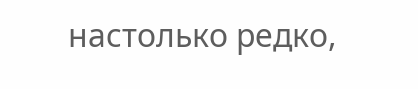настолько редко,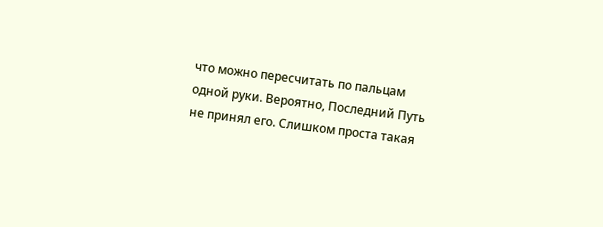что можно пересчитать по пальцам одной руки. Вероятно, Последний Путь не принял его. Слишком проста такая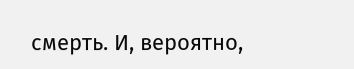смерть. И, вероятно,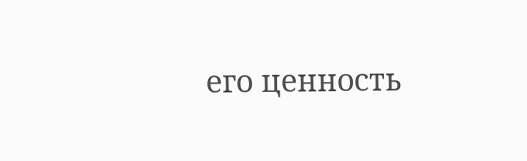его ценность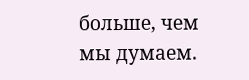больше, чем мы думаем.